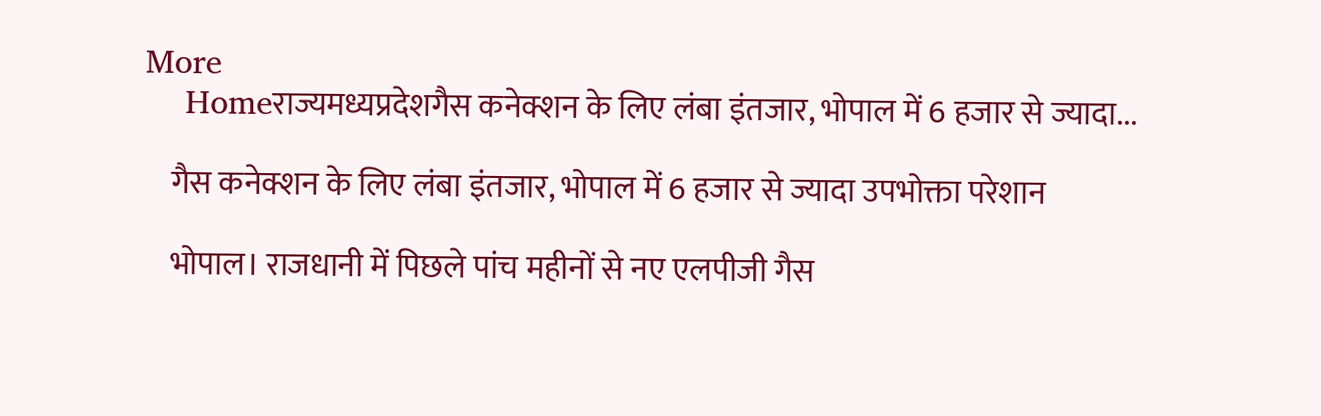More
    Homeराज्यमध्यप्रदेशगैस कनेक्शन के लिए लंबा इंतजार, भोपाल में 6 हजार से ज्यादा...

    गैस कनेक्शन के लिए लंबा इंतजार, भोपाल में 6 हजार से ज्यादा उपभोक्ता परेशान

    भोपाल। राजधानी में पिछले पांच महीनों से नए एलपीजी गैस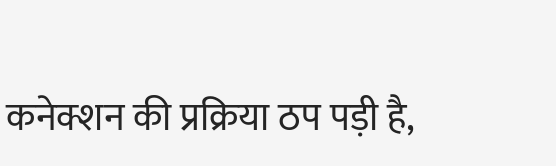कनेक्शन की प्रक्रिया ठप पड़ी है,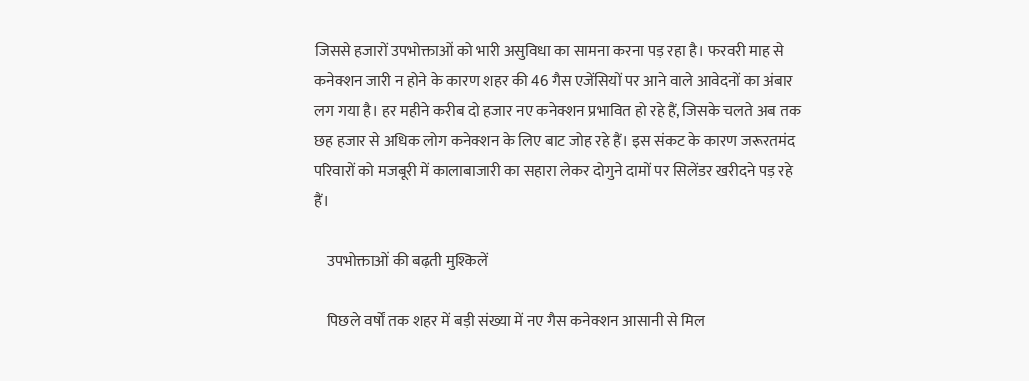जिससे हजारों उपभोक्ताओं को भारी असुविधा का सामना करना पड़ रहा है। फरवरी माह से कनेक्शन जारी न होने के कारण शहर की 46 गैस एजेंसियों पर आने वाले आवेदनों का अंबार लग गया है। हर महीने करीब दो हजार नए कनेक्शन प्रभावित हो रहे हैं, जिसके चलते अब तक छह हजार से अधिक लोग कनेक्शन के लिए बाट जोह रहे हैं। इस संकट के कारण जरूरतमंद परिवारों को मजबूरी में कालाबाजारी का सहारा लेकर दोगुने दामों पर सिलेंडर खरीदने पड़ रहे हैं।

    उपभोक्ताओं की बढ़ती मुश्किलें

    पिछले वर्षों तक शहर में बड़ी संख्या में नए गैस कनेक्शन आसानी से मिल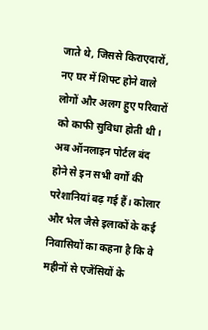जाते थे, जिससे किराएदारों, नए घर में शिफ्ट होने वाले लोगों और अलग हुए परिवारों को काफी सुविधा होती थी। अब ऑनलाइन पोर्टल बंद होने से इन सभी वर्गों की परेशानियां बढ़ गई हैं। कोलार और भेल जैसे इलाकों के कई निवासियों का कहना है कि वे महीनों से एजेंसियों के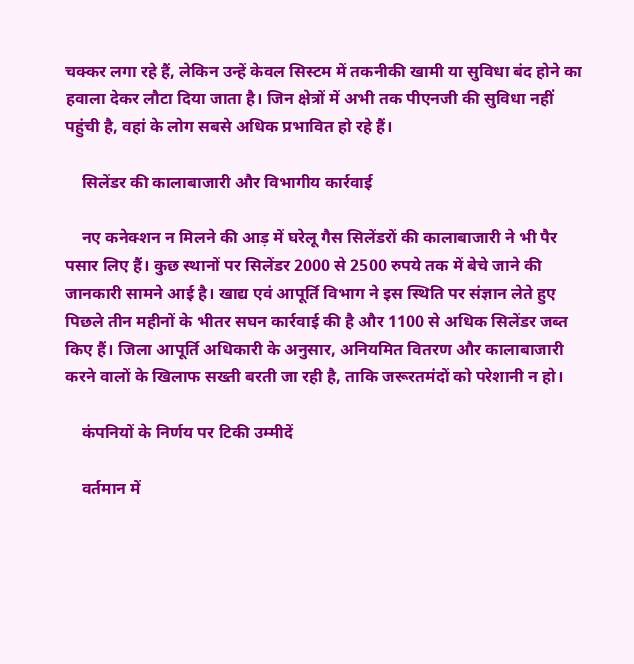चक्कर लगा रहे हैं, लेकिन उन्हें केवल सिस्टम में तकनीकी खामी या सुविधा बंद होने का हवाला देकर लौटा दिया जाता है। जिन क्षेत्रों में अभी तक पीएनजी की सुविधा नहीं पहुंची है, वहां के लोग सबसे अधिक प्रभावित हो रहे हैं।

    सिलेंडर की कालाबाजारी और विभागीय कार्रवाई

    नए कनेक्शन न मिलने की आड़ में घरेलू गैस सिलेंडरों की कालाबाजारी ने भी पैर पसार लिए हैं। कुछ स्थानों पर सिलेंडर 2000 से 2500 रुपये तक में बेचे जाने की जानकारी सामने आई है। खाद्य एवं आपूर्ति विभाग ने इस स्थिति पर संज्ञान लेते हुए पिछले तीन महीनों के भीतर सघन कार्रवाई की है और 1100 से अधिक सिलेंडर जब्त किए हैं। जिला आपूर्ति अधिकारी के अनुसार, अनियमित वितरण और कालाबाजारी करने वालों के खिलाफ सख्ती बरती जा रही है, ताकि जरूरतमंदों को परेशानी न हो।

    कंपनियों के निर्णय पर टिकी उम्मीदें

    वर्तमान में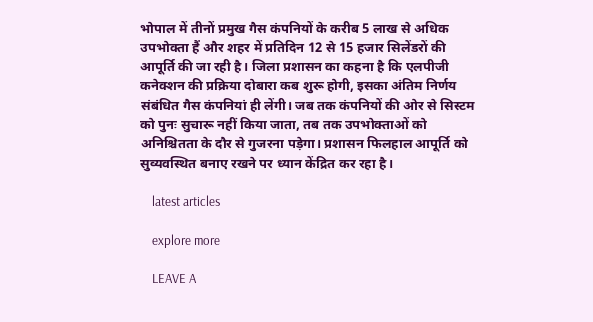भोपाल में तीनों प्रमुख गैस कंपनियों के करीब 5 लाख से अधिक उपभोक्ता हैं और शहर में प्रतिदिन 12 से 15 हजार सिलेंडरों की आपूर्ति की जा रही है। जिला प्रशासन का कहना है कि एलपीजी कनेक्शन की प्रक्रिया दोबारा कब शुरू होगी, इसका अंतिम निर्णय संबंधित गैस कंपनियां ही लेंगी। जब तक कंपनियों की ओर से सिस्टम को पुनः सुचारू नहीं किया जाता, तब तक उपभोक्ताओं को अनिश्चितता के दौर से गुजरना पड़ेगा। प्रशासन फिलहाल आपूर्ति को सुव्यवस्थित बनाए रखने पर ध्यान केंद्रित कर रहा है।

    latest articles

    explore more

    LEAVE A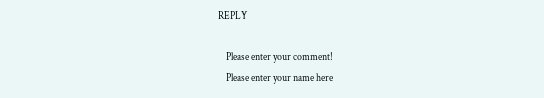REPLY

    Please enter your comment!
    Please enter your name here